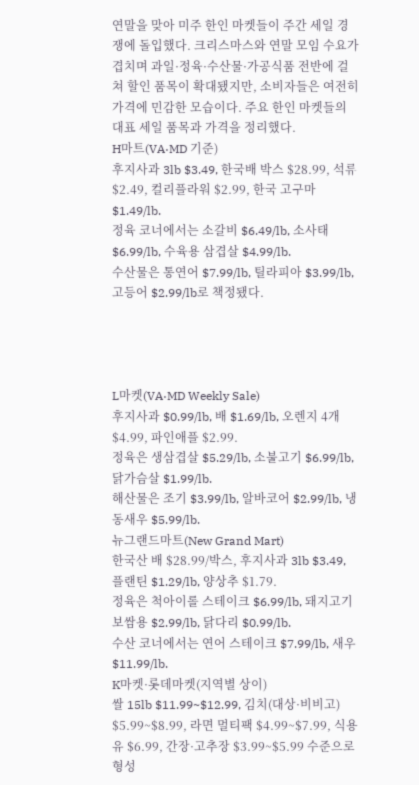연말을 맞아 미주 한인 마켓들이 주간 세일 경쟁에 돌입했다. 크리스마스와 연말 모임 수요가 겹치며 과일·정육·수산물·가공식품 전반에 걸쳐 할인 품목이 확대됐지만, 소비자들은 여전히 가격에 민감한 모습이다. 주요 한인 마켓들의 대표 세일 품목과 가격을 정리했다.
H마트(VA·MD 기준)
후지사과 3lb $3.49, 한국배 박스 $28.99, 석류 $2.49, 컬리플라워 $2.99, 한국 고구마 $1.49/lb.
정육 코너에서는 소갈비 $6.49/lb, 소사태 $6.99/lb, 수육용 삼겹살 $4.99/lb.
수산물은 통연어 $7.99/lb, 틸라피아 $3.99/lb, 고등어 $2.99/lb로 책정됐다.




L마켓(VA·MD Weekly Sale)
후지사과 $0.99/lb, 배 $1.69/lb, 오렌지 4개 $4.99, 파인애플 $2.99.
정육은 생삼겹살 $5.29/lb, 소불고기 $6.99/lb, 닭가슴살 $1.99/lb.
해산물은 조기 $3.99/lb, 알바코어 $2.99/lb, 냉동새우 $5.99/lb.
뉴그랜드마트(New Grand Mart)
한국산 배 $28.99/박스, 후지사과 3lb $3.49, 플랜틴 $1.29/lb, 양상추 $1.79.
정육은 척아이롤 스테이크 $6.99/lb, 돼지고기 보쌈용 $2.99/lb, 닭다리 $0.99/lb.
수산 코너에서는 연어 스테이크 $7.99/lb, 새우 $11.99/lb.
K마켓·롯데마켓(지역별 상이)
쌀 15lb $11.99~$12.99, 김치(대상·비비고) $5.99~$8.99, 라면 멀티팩 $4.99~$7.99, 식용유 $6.99, 간장·고추장 $3.99~$5.99 수준으로 형성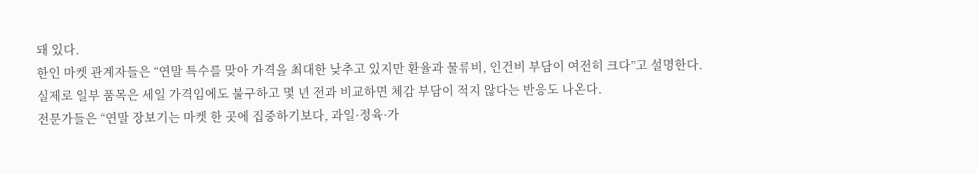돼 있다.
한인 마켓 관계자들은 “연말 특수를 맞아 가격을 최대한 낮추고 있지만 환율과 물류비, 인건비 부담이 여전히 크다”고 설명한다. 실제로 일부 품목은 세일 가격임에도 불구하고 몇 년 전과 비교하면 체감 부담이 적지 않다는 반응도 나온다.
전문가들은 “연말 장보기는 마켓 한 곳에 집중하기보다, 과일·정육·가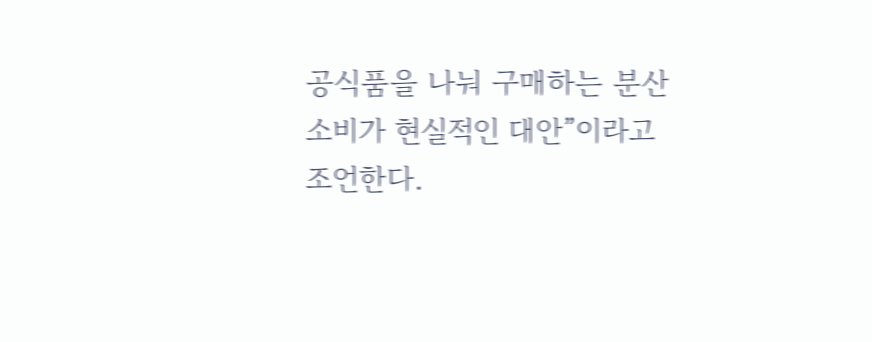공식품을 나눠 구매하는 분산 소비가 현실적인 대안”이라고 조언한다.